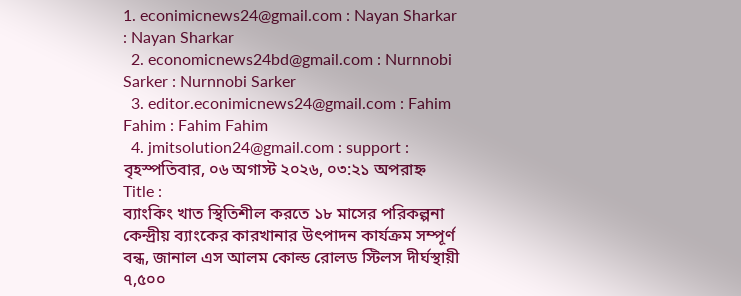1. econimicnews24@gmail.com : Nayan Sharkar : Nayan Sharkar
  2. economicnews24bd@gmail.com : Nurnnobi Sarker : Nurnnobi Sarker
  3. editor.econimicnews24@gmail.com : Fahim Fahim : Fahim Fahim
  4. jmitsolution24@gmail.com : support :
বৃহস্পতিবার, ০৬ অগাস্ট ২০২৬, ০৩:২১ অপরাহ্ন
Title :
ব্যাংকিং খাত স্থিতিশীল করতে ১৮ মাসের পরিকল্পনা কেন্দ্রীয় ব্যাংকের কারখানার উৎপাদন কার্যক্রম সম্পূর্ণ বন্ধ, জানাল এস আলম কোল্ড রোলড স্টিলস দীর্ঘস্থায়ী ৭,৫০০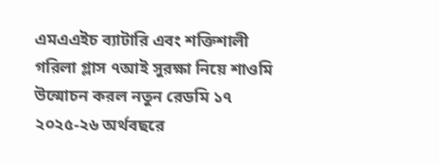এমএএইচ ব্যাটারি এবং শক্তিশালী গরিলা গ্লাস ৭আই সুরক্ষা নিয়ে শাওমি উন্মোচন করল নতুন রেডমি ১৭ ২০২৫-২৬ অর্থবছরে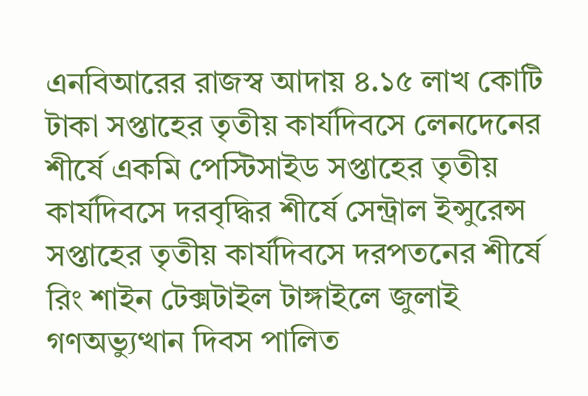এনবিআরের রাজস্ব আদায় ৪.১৫ লাখ কোটি টাকা সপ্তাহের তৃতীয় কার্যদিবসে লেনদেনের শীর্ষে একমি পেস্টিসাইড সপ্তাহের তৃতীয় কার্যদিবসে দরবৃদ্ধির শীর্ষে সেন্ট্রাল ইন্সুরেন্স সপ্তাহের তৃতীয় কার্যদিবসে দরপতনের শীর্ষে রিং শাইন টেক্সটাইল টাঙ্গাইলে জুলাই গণঅভ্যুত্থান দিবস পালিত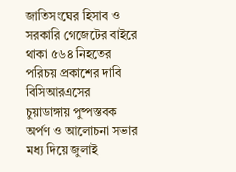জাতিসংঘের হিসাব ও সরকারি গেজেটের বাইরে থাকা ৫৬৪ নিহতের পরিচয় প্রকাশের দাবি বিসিআরএসের চুয়াডাঙ্গায় পুষ্পস্তবক অর্পণ ও আলোচনা সভার মধ্য দিয়ে জুলাই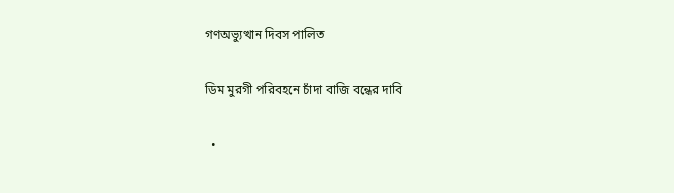গণঅভ্যুত্থান দিবস পালিত

ডিম মুরগী পরিবহনে চাঁদা বাজি বন্ধের দাবি

  •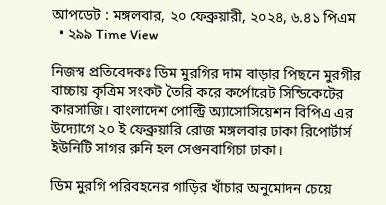আপডেট : মঙ্গলবার, ২০ ফেব্রুয়ারী, ২০২৪, ৬.৪১ পিএম
  • ২৯৯ Time View

নিজস্ব প্রতিবেদকঃ ডিম মুরগির দাম বাড়ার পিছনে মুরগীর বাচ্চায় কৃত্রিম সংকট তৈরি করে কর্পোরেট সিন্ডিকেটের কারসাজি। বাংলাদেশ পোল্ট্রি অ্যাসোসিয়েশন বিপিএ এর উদ্যোগে ২০ ই ফেব্রুয়ারি রোজ মঙ্গলবার ঢাকা রিপোর্টার্স ইউনিটি সাগর রুনি হল সেগুনবাগিচা ঢাকা।

ডিম মুরগি পরিবহনের গাড়ির খাঁচার অনুমোদন চেয়ে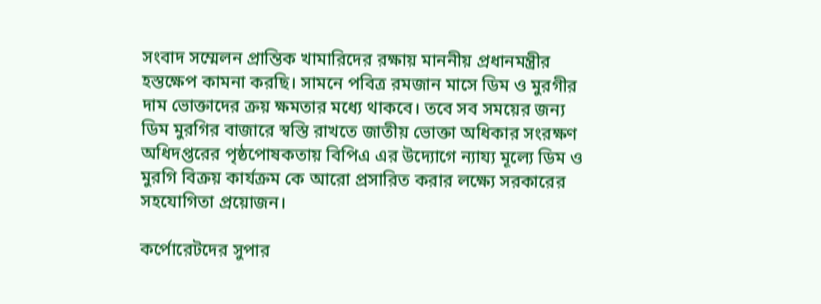সংবাদ সম্মেলন প্রান্তিক খামারিদের রক্ষায় মাননীয় প্রধানমন্ত্রীর হস্তক্ষেপ কামনা করছি। সামনে পবিত্র রমজান মাসে ডিম ও মুরগীর দাম ভোক্তাদের ক্রয় ক্ষমতার মধ্যে থাকবে। তবে সব সময়ের জন্য ডিম মুরগির বাজারে স্বস্তি রাখতে জাতীয় ভোক্তা অধিকার সংরক্ষণ অধিদপ্তরের পৃষ্ঠপোষকতায় বিপিএ এর উদ্যোগে ন্যায্য মূল্যে ডিম ও মুরগি বিক্রয় কার্যক্রম কে আরো প্রসারিত করার লক্ষ্যে সরকারের সহযোগিতা প্রয়োজন।

কর্পোরেটদের সুপার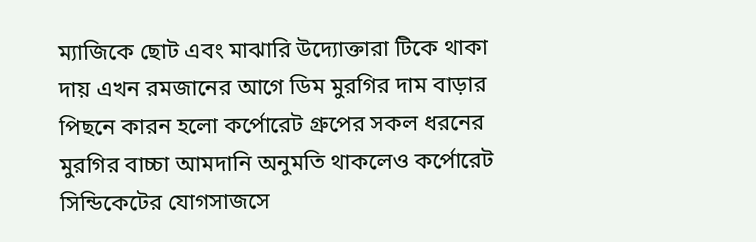ম্যাজিকে ছোট এবং মাঝারি উদ্যোক্তারা টিকে থাকা দায় এখন রমজানের আগে ডিম মুরগির দাম বাড়ার পিছনে কারন হলো কর্পোরেট গ্রুপের সকল ধরনের মুরগির বাচ্চা আমদানি অনুমতি থাকলেও কর্পোরেট সিন্ডিকেটের যোগসাজসে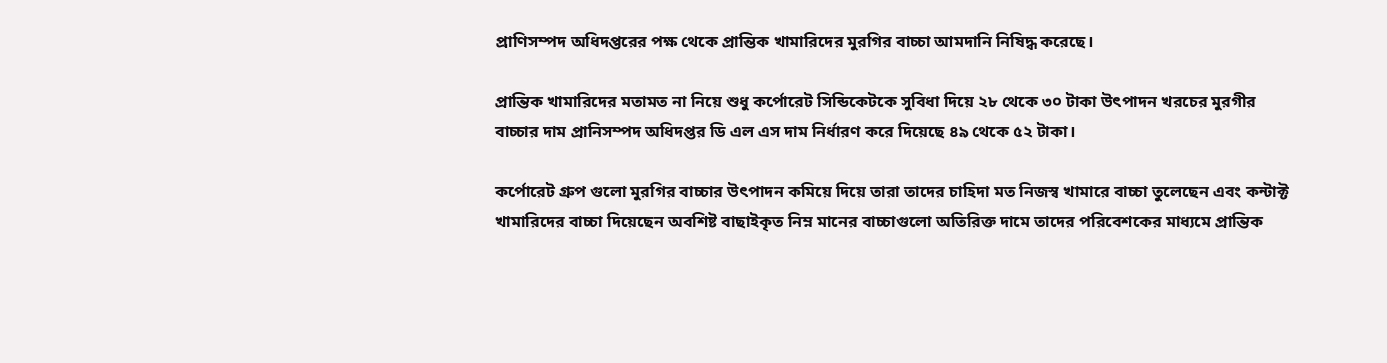প্রাণিসম্পদ অধিদপ্তরের পক্ষ থেকে প্রান্তিক খামারিদের মুরগির বাচ্চা আমদানি নিষিদ্ধ করেছে।

প্রান্তিক খামারিদের মতামত না নিয়ে শুধু কর্পোরেট সিন্ডিকেটকে সুবিধা দিয়ে ২৮ থেকে ৩০ টাকা উৎপাদন খরচের মুরগীর বাচ্চার দাম প্রানিসম্পদ অধিদপ্তর ডি এল এস দাম নির্ধারণ করে দিয়েছে ৪৯ থেকে ৫২ টাকা।

কর্পোরেট গ্রুপ গুলো মুরগির বাচ্চার উৎপাদন কমিয়ে দিয়ে তারা তাদের চাহিদা মত নিজস্ব খামারে বাচ্চা তুলেছেন এবং কন্টাক্ট খামারিদের বাচ্চা দিয়েছেন অবশিষ্ট বাছাইকৃত নিম্ন মানের বাচ্চাগুলো অতিরিক্ত দামে তাদের পরিবেশকের মাধ্যমে প্রান্তিক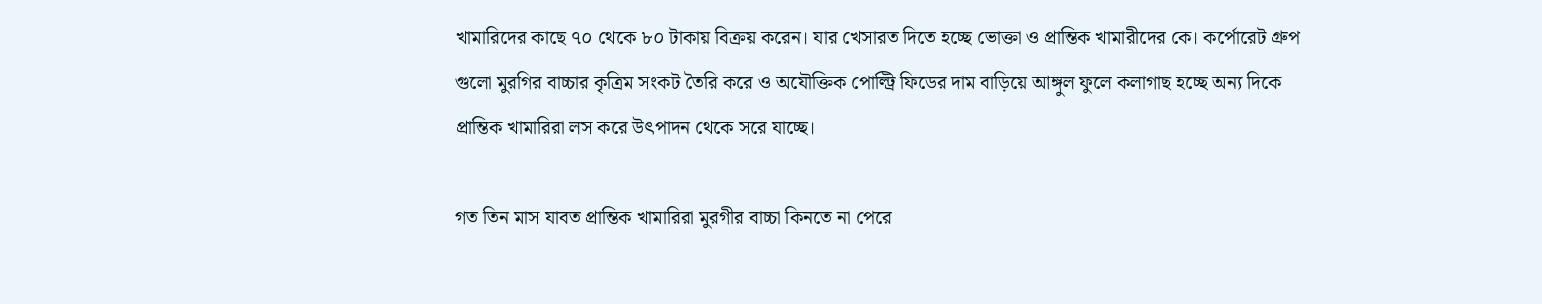খামারিদের কাছে ৭০ থেকে ৮০ টাকায় বিক্রয় করেন। যার খেসারত দিতে হচ্ছে ভোক্তা ও প্রান্তিক খামারীদের কে। কর্পোরেট গ্রুপ গুলো মুরগির বাচ্চার কৃত্রিম সংকট তৈরি করে ও অযৌক্তিক পোল্ট্রি ফিডের দাম বাড়িয়ে আঙ্গুল ফুলে কলাগাছ হচ্ছে অন্য দিকে প্রান্তিক খামারিরা লস করে উৎপাদন থেকে সরে যাচ্ছে।

গত তিন মাস যাবত প্রান্তিক খামারিরা মুরগীর বাচ্চা কিনতে না পেরে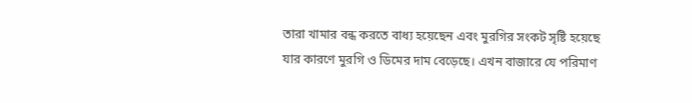তারা খামার বন্ধ করতে বাধ্য হয়েছেন এবং মুরগির সংকট সৃষ্টি হয়েছে যার কারণে মুরগি ও ডিমের দাম বেড়েছে। এখন বাজারে যে পরিমাণ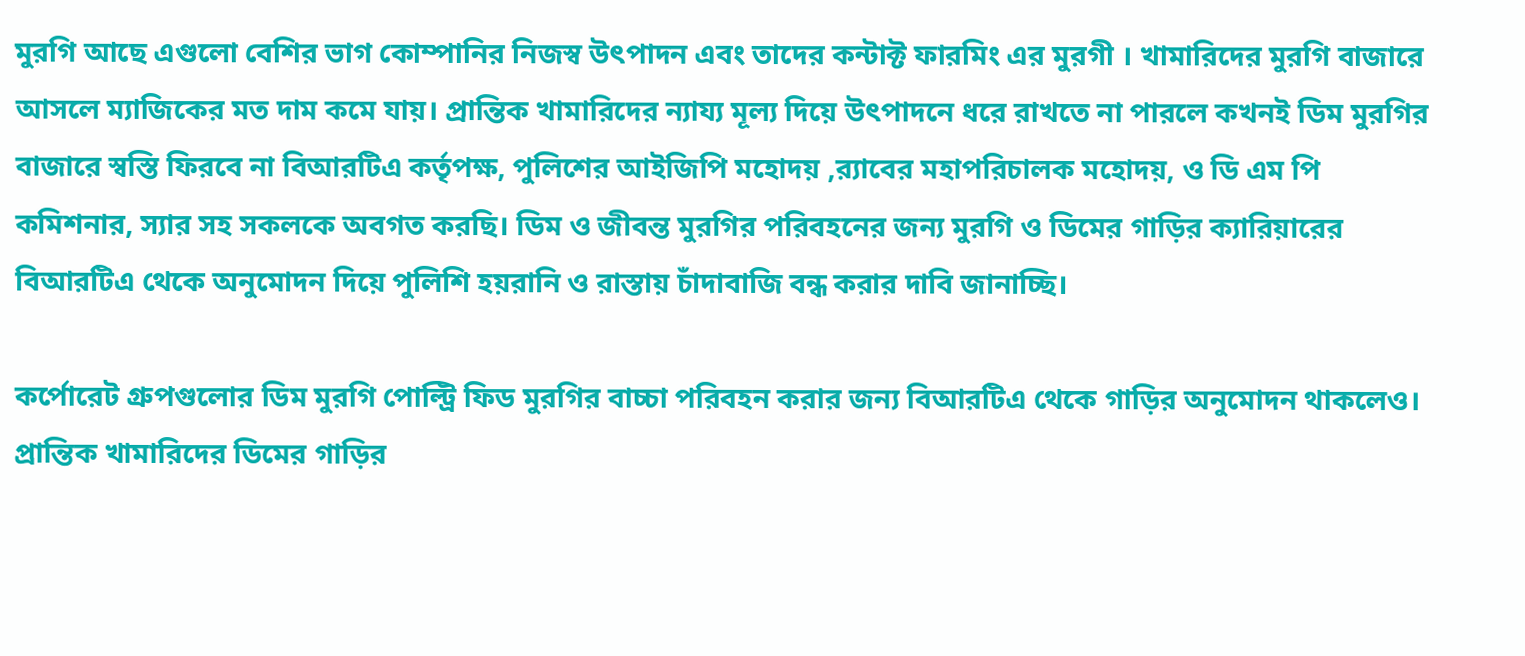মুরগি আছে এগুলো বেশির ভাগ কোম্পানির নিজস্ব উৎপাদন এবং তাদের কন্টাক্ট ফারমিং এর মুরগী । খামারিদের মুরগি বাজারে আসলে ম্যাজিকের মত দাম কমে যায়। প্রান্তিক খামারিদের ন্যায্য মূল্য দিয়ে উৎপাদনে ধরে রাখতে না পারলে কখনই ডিম মুরগির বাজারে স্বস্তি ফিরবে না বিআরটিএ কর্তৃপক্ষ, পুলিশের আইজিপি মহোদয় ,র‌্যাবের মহাপরিচালক মহোদয়, ও ডি এম পি কমিশনার, স্যার সহ সকলকে অবগত করছি। ডিম ও জীবন্ত মুরগির পরিবহনের জন্য মুরগি ও ডিমের গাড়ির ক্যারিয়ারের বিআরটিএ থেকে অনুমোদন দিয়ে পুলিশি হয়রানি ও রাস্তায় চাঁদাবাজি বন্ধ করার দাবি জানাচ্ছি।

কর্পোরেট গ্রুপগুলোর ডিম মুরগি পোল্ট্রি ফিড মুরগির বাচ্চা পরিবহন করার জন্য বিআরটিএ থেকে গাড়ির অনুমোদন থাকলেও। প্রান্তিক খামারিদের ডিমের গাড়ির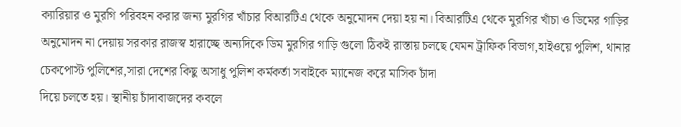ক্যারিয়ার ও মুরগি পরিবহন করার জন্য মুরগির খাঁচার বিআরটিএ থেকে অনুমোদন দেয়া হয় না। বিআরটিএ থেকে মুরগির খাঁচা ও ডিমের গাড়ির অনুমোদন না দেয়ায় সরকার রাজস্ব হারাচ্ছে অন্যদিকে ডিম মুরগির গাড়ি গুলো ঠিকই রাস্তায় চলছে যেমন ট্রাফিক বিভাগ,হাইওয়ে পুলিশ, থানার চেকপোস্ট পুলিশের,সারা দেশের কিছু অসাধু পুলিশ কর্মকর্তা সবাইকে ম্যানেজ করে মাসিক চাঁদা
দিয়ে চলতে হয়। স্থানীয় চাঁদাবাজদের কবলে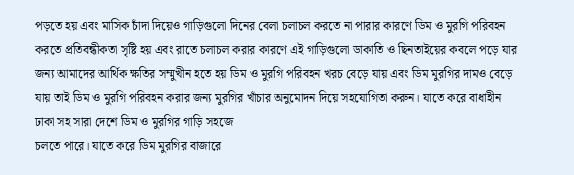পড়তে হয় এবং মাসিক চাঁদা দিয়েও গাড়িগুলো দিনের বেলা চলাচল করতে না পারার কারণে ডিম ও মুরগি পরিবহন করতে প্রতিবন্ধীকতা সৃষ্টি হয় এবং রাতে চলাচল করার কারণে এই গাড়িগুলো ডাকাতি ও ছিনতাইয়ের কবলে পড়ে যার জন্য আমাদের আর্থিক ক্ষতির সম্মুখীন হতে হয় ডিম ও মুরগি পরিবহন খরচ বেড়ে যায় এবং ডিম মুরগির দামও বেড়ে যায় তাই ডিম ও মুরগি পরিবহন করার জন্য মুরগির খাঁচার অনুমোদন দিয়ে সহযোগিতা করুন। যাতে করে বাধাহীন ঢাকা সহ সারা দেশে ডিম ও মুরগির গাড়ি সহজে
চলতে পারে। যাতে করে ডিম মুরগির বাজারে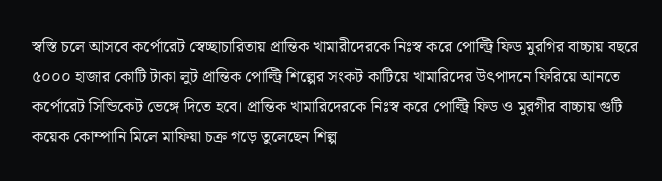স্বস্তি চলে আসবে কর্পোরেট স্বেচ্ছাচারিতায় প্রান্তিক খামারীদেরকে নিঃস্ব করে পোল্ট্রি ফিড মুরগির বাচ্চায় বছরে ৫০০০ হাজার কোটি টাকা লুট প্রান্তিক পোল্ট্রি শিল্পের সংকট কাটিয়ে খামারিদের উৎপাদনে ফিরিয়ে আনতে কর্পোরেট সিন্ডিকেট ভেঙ্গে দিতে হবে। প্রান্তিক খামারিদেরকে নিঃস্ব করে পোল্ট্রি ফিড ও মুরগীর বাচ্চায় গুটি কয়েক কোম্পানি মিলে মাফিয়া চক্র গড়ে তুলেছেন শিল্প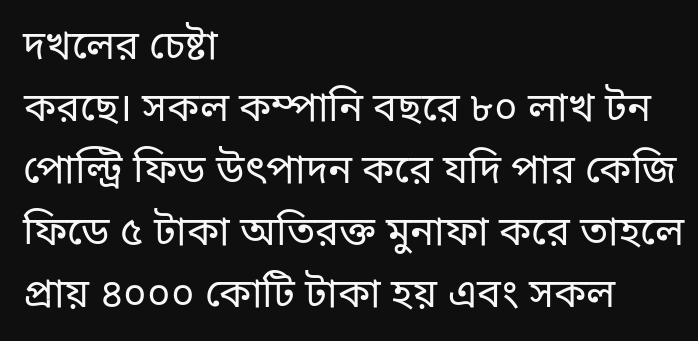দখলের চেষ্টা
করছে। সকল কম্পানি বছরে ৮০ লাখ টন পোল্ট্রি ফিড উৎপাদন করে যদি পার কেজি ফিডে ৫ টাকা অতিরক্ত মুনাফা করে তাহলে প্রায় ৪০০০ কোটি টাকা হয় এবং সকল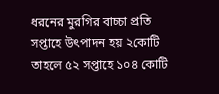ধরনের মুরগির বাচ্চা প্রতি সপ্তাহে উৎপাদন হয় ২কোটি তাহলে ৫২ সপ্তাহে ১০৪ কোটি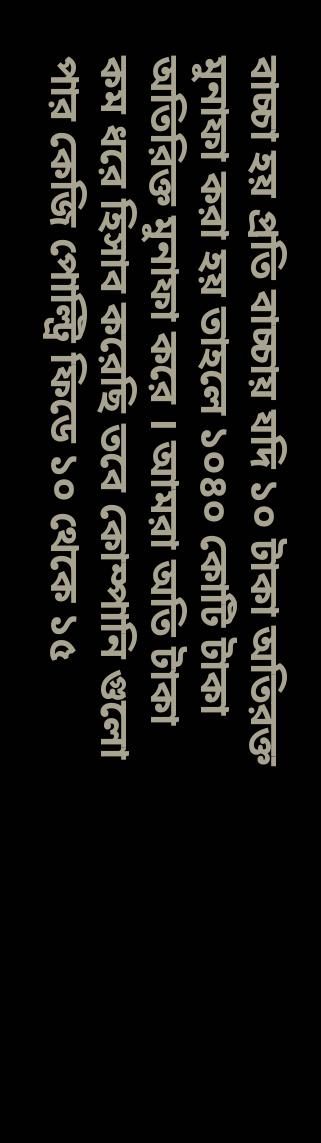বাচ্চা হয় প্রতি বাচ্চায় যদি ১০ টাকা অতিরক্ত মুনাফা করা হয় তাহলে ১০৪০ কোটি টাকা অতিরিক্ত মুনাফা করে । আমরা অতি টাকা কম ধরে হিসাব করেছি তবে কোম্পানি গুলো পার কেজি পোল্ট্রি ফিডে ১০ থেকে ১৫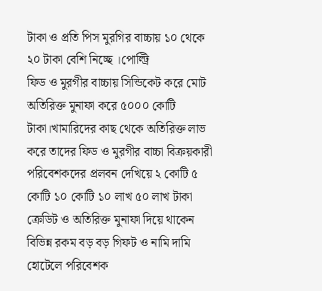টাকা ও প্রতি পিস মুরগির বাচ্চায় ১০ থেকে ২০ টাকা বেশি নিচ্ছে ।পোল্ট্রি
ফিড ও মুরগীর বাচ্চায় সিন্ডিকেট করে মোট অতিরিক্ত মুনাফা করে ৫০০০ কোটি টাকা।খামারিদের কাছ থেকে অতিরিক্ত লাভ করে তাদের ফিড ও মুরগীর বাচ্চা বিক্রয়কারী পরিবেশকদের প্রলবন দেখিয়ে ২ কোটি ৫ কোটি ১০ কোটি ১০ লাখ ৫০ লাখ টাকা ক্রেডিট ও অতিরিক্ত মুনাফা দিয়ে থাকেন বিভিন্ন রকম বড় বড় গিফট ও নামি দামি হোটেলে পরিবেশক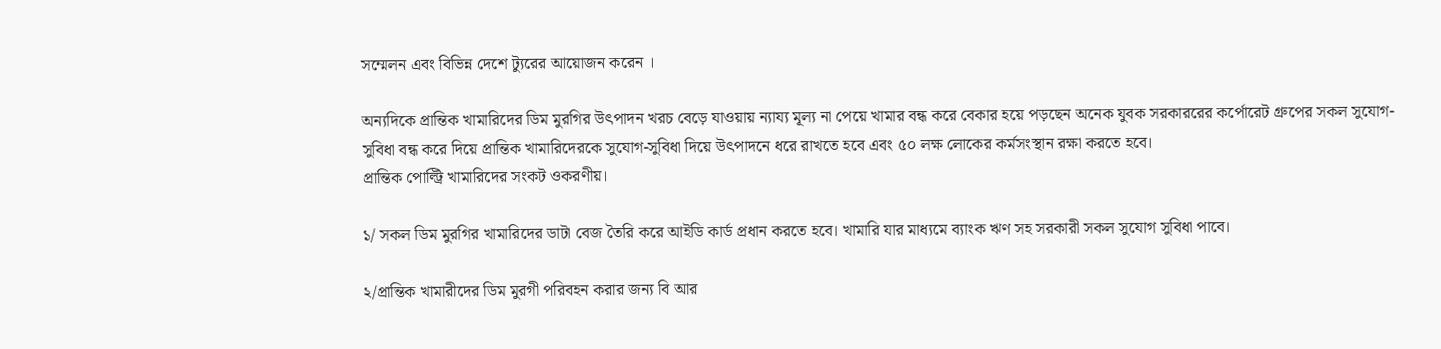সম্মেলন এবং বিভিন্ন দেশে ট্যুরের আয়োজন করেন ।

অন্যদিকে প্রান্তিক খামারিদের ডিম মুরগির উৎপাদন খরচ বেড়ে যাওয়ায় ন্যায্য মূল্য না পেয়ে খামার বন্ধ করে বেকার হয়ে পড়ছেন অনেক যুবক সরকাররের কর্পোরেট গ্রুপের সকল সুযোগ-সুবিধা বন্ধ করে দিয়ে প্রান্তিক খামারিদেরকে সুযোগ-সুবিধা দিয়ে উৎপাদনে ধরে রাখতে হবে এবং ৫০ লক্ষ লোকের কর্মসংস্থান রক্ষা করতে হবে।
প্রান্তিক পোল্ট্রি খামারিদের সংকট ওকরণীয়।

১/ সকল ডিম মুরগির খামারিদের ডাটা বেজ তৈরি করে আইডি কার্ড প্রধান করতে হবে। খামারি যার মাধ্যমে ব্যাংক ঋণ সহ সরকারী সকল সুযোগ সুবিধা পাবে।

২/প্রান্তিক খামারীদের ডিম মুরগী পরিবহন করার জন্য বি আর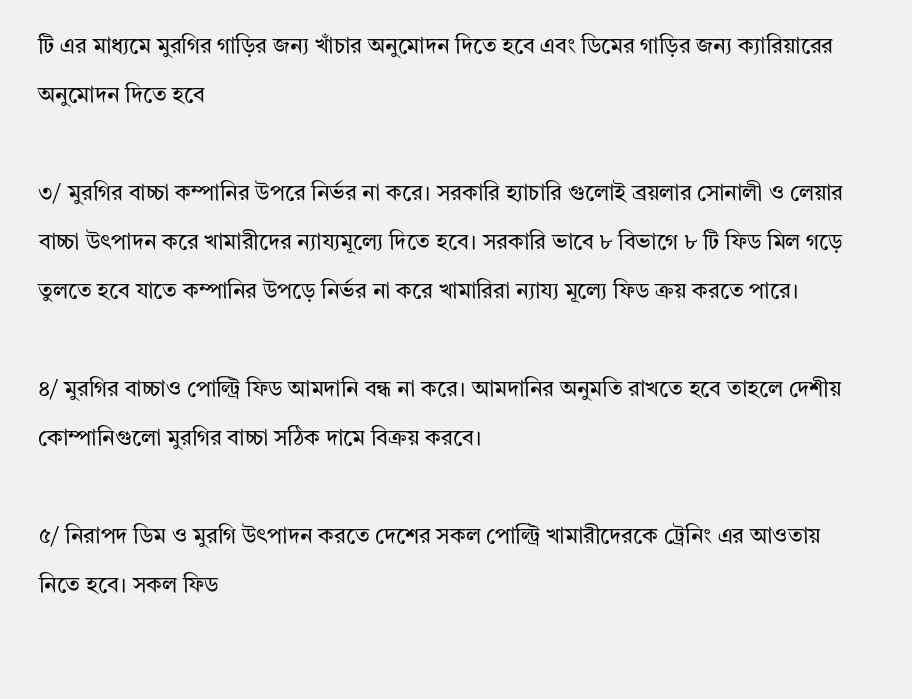টি এর মাধ্যমে মুরগির গাড়ির জন্য খাঁচার অনুমোদন দিতে হবে এবং ডিমের গাড়ির জন্য ক্যারিয়ারের অনুমোদন দিতে হবে

৩/ মুরগির বাচ্চা কম্পানির উপরে নির্ভর না করে। সরকারি হ্যাচারি গুলোই ব্রয়লার সোনালী ও লেয়ার বাচ্চা উৎপাদন করে খামারীদের ন্যায্যমূল্যে দিতে হবে। সরকারি ভাবে ৮ বিভাগে ৮ টি ফিড মিল গড়ে তুলতে হবে যাতে কম্পানির উপড়ে নির্ভর না করে খামারিরা ন্যায্য মূল্যে ফিড ক্রয় করতে পারে।

৪/ মুরগির বাচ্চাও পোল্ট্রি ফিড আমদানি বন্ধ না করে। আমদানির অনুমতি রাখতে হবে তাহলে দেশীয় কোম্পানিগুলো মুরগির বাচ্চা সঠিক দামে বিক্রয় করবে।

৫/ নিরাপদ ডিম ও মুরগি উৎপাদন করতে দেশের সকল পোল্ট্রি খামারীদেরকে ট্রেনিং এর আওতায় নিতে হবে। সকল ফিড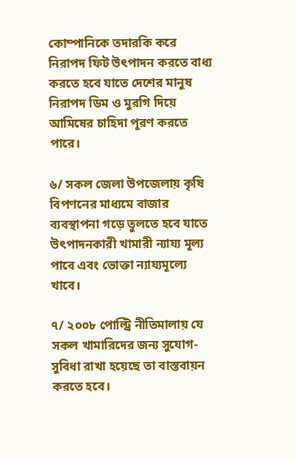কোম্পানিকে তদারকি করে নিরাপদ ফিট উৎপাদন করতে বাধ্য করতে হবে যাতে দেশের মানুষ নিরাপদ ডিম ও মুরগি দিয়ে আমিষের চাহিদা পূরণ করতে পারে।

৬/ সকল জেলা উপজেলায় কৃষি বিপণনের মাধ্যমে বাজার ব্যবস্থাপনা গড়ে তুলতে হবে যাতে উৎপাদনকারী খামারী ন্যায্য মূল্য পাবে এবং ভোক্তা ন্যায্যমূল্যে খাবে।

৭/ ২০০৮ পোল্ট্রি নীতিমালায় যে সকল খামারিদের জন্য সুযোগ-সুবিধা রাখা হয়েছে তা বাস্তবায়ন করতে হবে।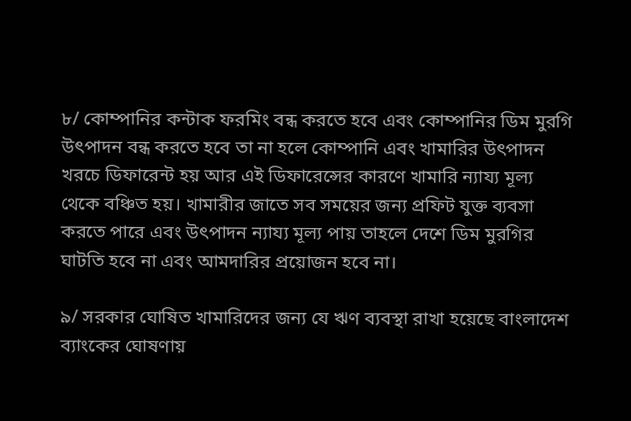৮/ কোম্পানির কন্টাক ফরমিং বন্ধ করতে হবে এবং কোম্পানির ডিম মুরগি উৎপাদন বন্ধ করতে হবে তা না হলে কোম্পানি এবং খামারির উৎপাদন খরচে ডিফারেন্ট হয় আর এই ডিফারেন্সের কারণে খামারি ন্যায্য মূল্য থেকে বঞ্চিত হয়। খামারীর জাতে সব সময়ের জন্য প্রফিট যুক্ত ব্যবসা করতে পারে এবং উৎপাদন ন্যায্য মূল্য পায় তাহলে দেশে ডিম মুরগির ঘাটতি হবে না এবং আমদারির প্রয়োজন হবে না।

৯/ সরকার ঘোষিত খামারিদের জন্য যে ঋণ ব্যবস্থা রাখা হয়েছে বাংলাদেশ ব্যাংকের ঘোষণায়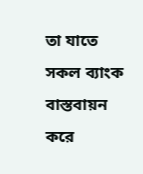তা যাতে সকল ব্যাংক বাস্তবায়ন করে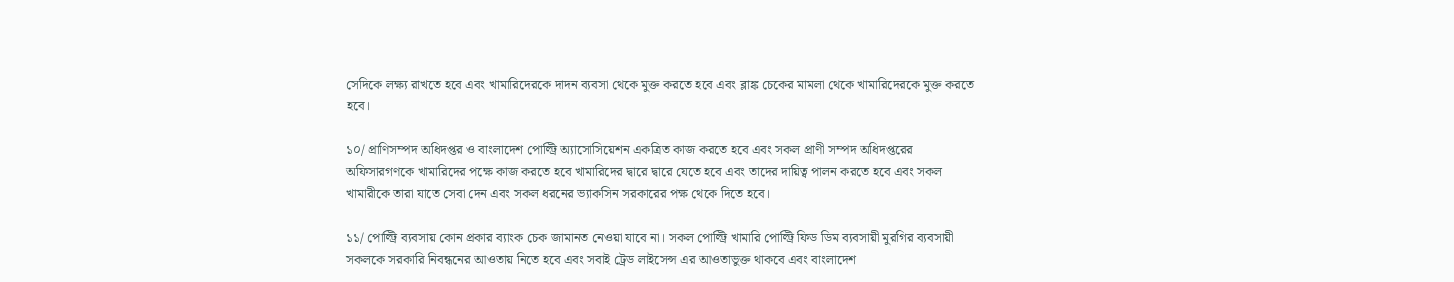সেদিকে লক্ষ্য রাখতে হবে এবং খামারিদেরকে দাদন ব্যবসা থেকে মুক্ত করতে হবে এবং ব্লাঙ্ক চেকের মামলা থেকে খামারিদেরকে মুক্ত করতে হবে।

১০/ প্রাণিসম্পদ অধিদপ্তর ও বাংলাদেশ পোল্ট্রি অ্যাসোসিয়েশন একত্রিত কাজ করতে হবে এবং সকল প্রাণী সম্পদ অধিদপ্তরের অফিসারগণকে খামারিদের পক্ষে কাজ করতে হবে খামারিদের দ্বারে দ্বারে যেতে হবে এবং তাদের দায়িত্ব পালন করতে হবে এবং সকল খামারীকে তারা যাতে সেবা দেন এবং সকল ধরনের ভ্যাকসিন সরকারের পক্ষ থেকে দিতে হবে।

১১/ পোল্ট্রি ব্যবসায় কোন প্রকার ব্যাংক চেক জামানত নেওয়া যাবে না। সকল পোল্ট্রি খামারি পোল্ট্রি ফিড ডিম ব্যবসায়ী মুরগির ব্যবসায়ী সকলকে সরকারি নিবন্ধনের আওতায় নিতে হবে এবং সবাই ট্রেড লাইসেন্স এর আওতাভুক্ত থাকবে এবং বাংলাদেশ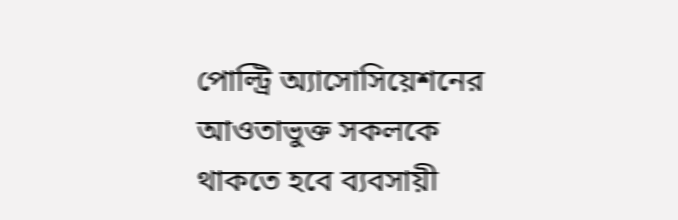পোল্ট্রি অ্যাসোসিয়েশনের আওতাভুক্ত সকলকে থাকতে হবে ব্যবসায়ী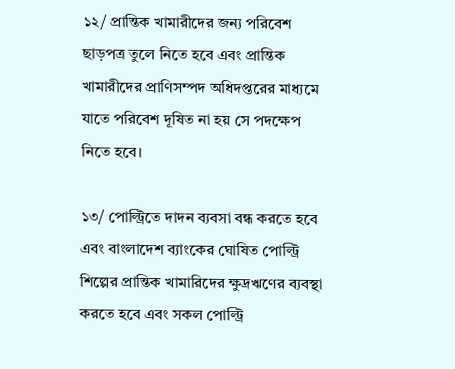১২/ প্রান্তিক খামারীদের জন্য পরিবেশ ছাড়পত্র তুলে নিতে হবে এবং প্রান্তিক খামারীদের প্রাণিসম্পদ অধিদপ্তরের মাধ্যমে যাতে পরিবেশ দূষিত না হয় সে পদক্ষেপ নিতে হবে।

১৩/ পোল্ট্রিতে দাদন ব্যবসা বন্ধ করতে হবে এবং বাংলাদেশ ব্যাংকের ঘোষিত পোল্ট্রি শিল্পের প্রান্তিক খামারিদের ক্ষুদ্রঋণের ব্যবস্থা করতে হবে এবং সকল পোল্ট্রি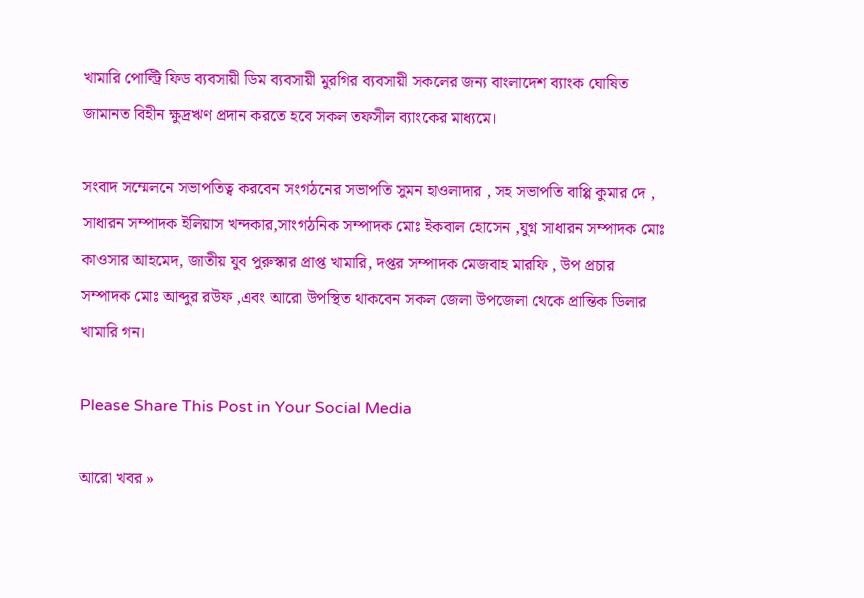খামারি পোল্ট্রি ফিড ব্যবসায়ী ডিম ব্যবসায়ী মুরগির ব্যবসায়ী সকলের জন্য বাংলাদেশ ব্যাংক ঘোষিত জামানত বিহীন ক্ষুদ্রঋণ প্রদান করতে হবে সকল তফসীল ব্যাংকের মাধ্যমে।

সংবাদ সম্মেলনে সভাপতিত্ব করবেন সংগঠনের সভাপতি সুমন হাওলাদার , সহ সভাপতি বাপ্পি কুমার দে , সাধারন সম্পাদক ইলিয়াস খন্দকার,সাংগঠনিক সম্পাদক মোঃ ইকবাল হোসেন ,যুগ্ন সাধারন সম্পাদক মোঃ কাওসার আহমেদ, জাতীয় যুব পুরুস্কার প্রাপ্ত খামারি, দপ্তর সম্পাদক মেজবাহ মারফি , উপ প্রচার সম্পাদক মোঃ আব্দুর রউফ ,এবং আরো উপস্থিত থাকবেন সকল জেলা উপজেলা থেকে প্রান্তিক ডিলার খামারি গন।

Please Share This Post in Your Social Media

আরো খবর »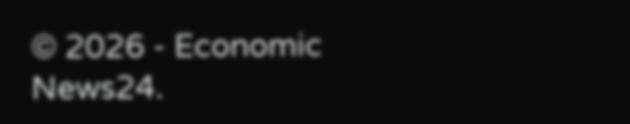© 2026 - Economic News24.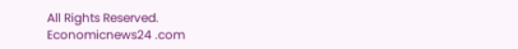All Rights Reserved.
Economicnews24 .com